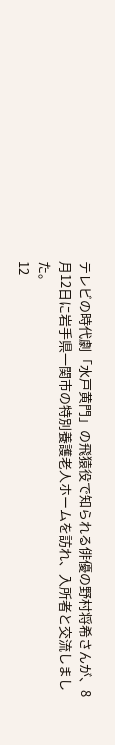テレビの時代劇「水戸黄門」の飛猿役で知られる俳優の野村将希さんが、8月12日に岩手県一関市の特別養護老人ホームを訪れ、入所者と交流しました。
12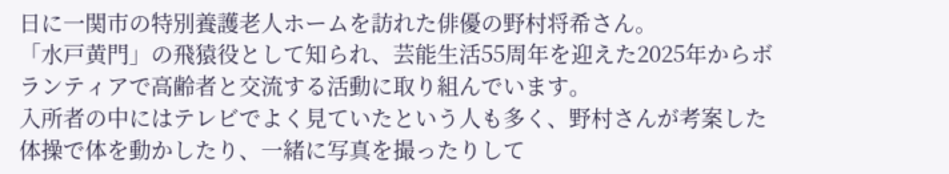日に一関市の特別養護老人ホームを訪れた俳優の野村将希さん。
「水戸黄門」の飛猿役として知られ、芸能生活55周年を迎えた2025年からボランティアで高齢者と交流する活動に取り組んでいます。
入所者の中にはテレビでよく見ていたという人も多く、野村さんが考案した体操で体を動かしたり、一緒に写真を撮ったりして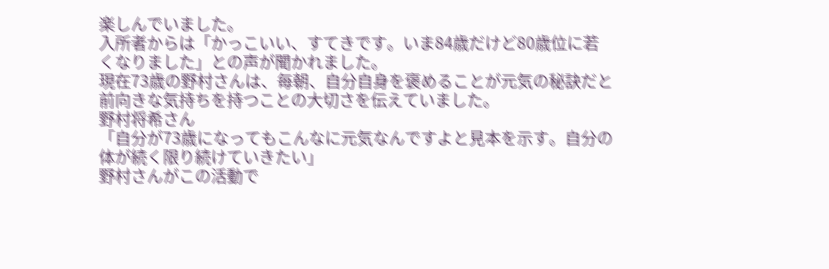楽しんでいました。
入所者からは「かっこいい、すてきです。いま84歳だけど80歳位に若くなりました」との声が聞かれました。
現在73歳の野村さんは、毎朝、自分自身を褒めることが元気の秘訣だと前向きな気持ちを持つことの大切さを伝えていました。
野村将希さん
「自分が73歳になってもこんなに元気なんですよと見本を示す。自分の体が続く限り続けていきたい」
野村さんがこの活動で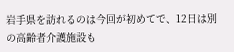岩手県を訪れるのは今回が初めてで、12日は別の高齢者介護施設も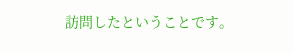訪問したということです。